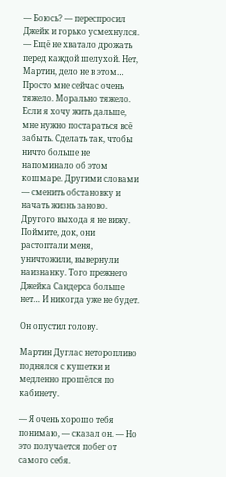— Боюсь? — переспросил Джейк и горько усмехнулся. — Ещё не хватало дрожать перед каждой шелухой. Нет, Мартин, дело не в этом… Просто мне сейчас очень тяжело. Морально тяжело. Если я хочу жить дальше, мне нужно постараться всё забыть. Сделать так, чтобы ничто больше не напоминало об этом кошмаре. Другими словами — сменить обстановку и начать жизнь заново. Другого выхода я не вижу. Поймите, док, они растоптали меня, уничтожили, вывернули наизнанку. Того прежнего Джейка Сандерса больше нет… И никогда уже не будет.

Он опустил голову.

Мартин Дуглас неторопливо поднялся с кушетки и медленно прошёлся по кабинету.

— Я очень хорошо тебя понимаю, — сказал он. — Но это получается побег от самого себя.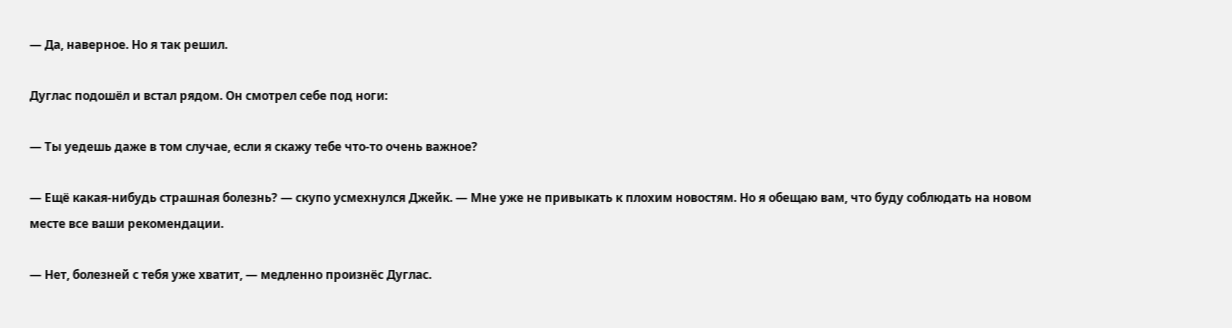— Да, наверное. Но я так решил.

Дуглас подошёл и встал рядом. Он смотрел себе под ноги:

— Ты уедешь даже в том случае, если я скажу тебе что-то очень важное?

— Ещё какая-нибудь страшная болезнь? — скупо усмехнулся Джейк. — Мне уже не привыкать к плохим новостям. Но я обещаю вам, что буду соблюдать на новом месте все ваши рекомендации.

— Нет, болезней с тебя уже хватит, — медленно произнёс Дуглас.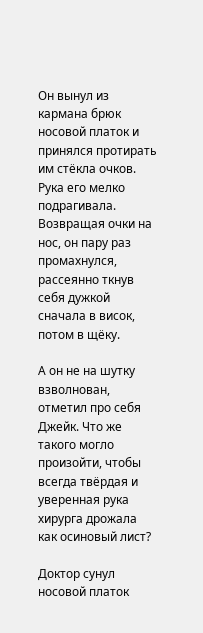Он вынул из кармана брюк носовой платок и принялся протирать им стёкла очков. Рука его мелко подрагивала. Возвращая очки на нос, он пару раз промахнулся, рассеянно ткнув себя дужкой сначала в висок, потом в щёку.

А он не на шутку взволнован, отметил про себя Джейк. Что же такого могло произойти, чтобы всегда твёрдая и уверенная рука хирурга дрожала как осиновый лист?

Доктор сунул носовой платок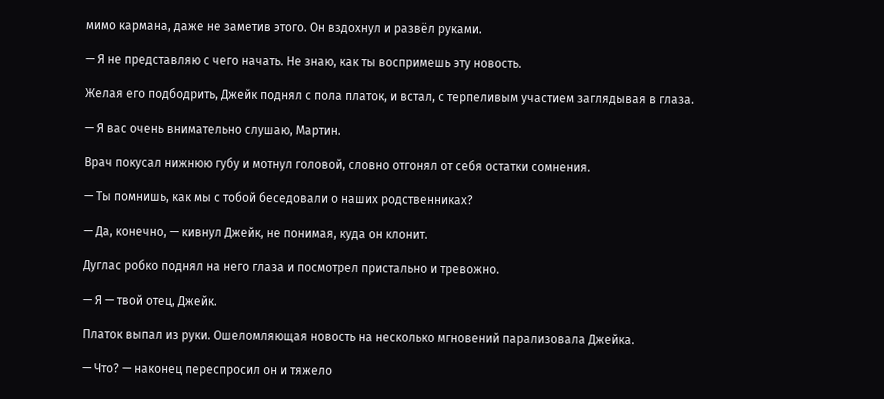мимо кармана, даже не заметив этого. Он вздохнул и развёл руками.

— Я не представляю с чего начать. Не знаю, как ты воспримешь эту новость.

Желая его подбодрить, Джейк поднял с пола платок, и встал, с терпеливым участием заглядывая в глаза.

— Я вас очень внимательно слушаю, Мартин.

Врач покусал нижнюю губу и мотнул головой, словно отгонял от себя остатки сомнения.

— Ты помнишь, как мы с тобой беседовали о наших родственниках?

— Да, конечно, — кивнул Джейк, не понимая, куда он клонит.

Дуглас робко поднял на него глаза и посмотрел пристально и тревожно.

— Я — твой отец, Джейк.

Платок выпал из руки. Ошеломляющая новость на несколько мгновений парализовала Джейка.

— Что? — наконец переспросил он и тяжело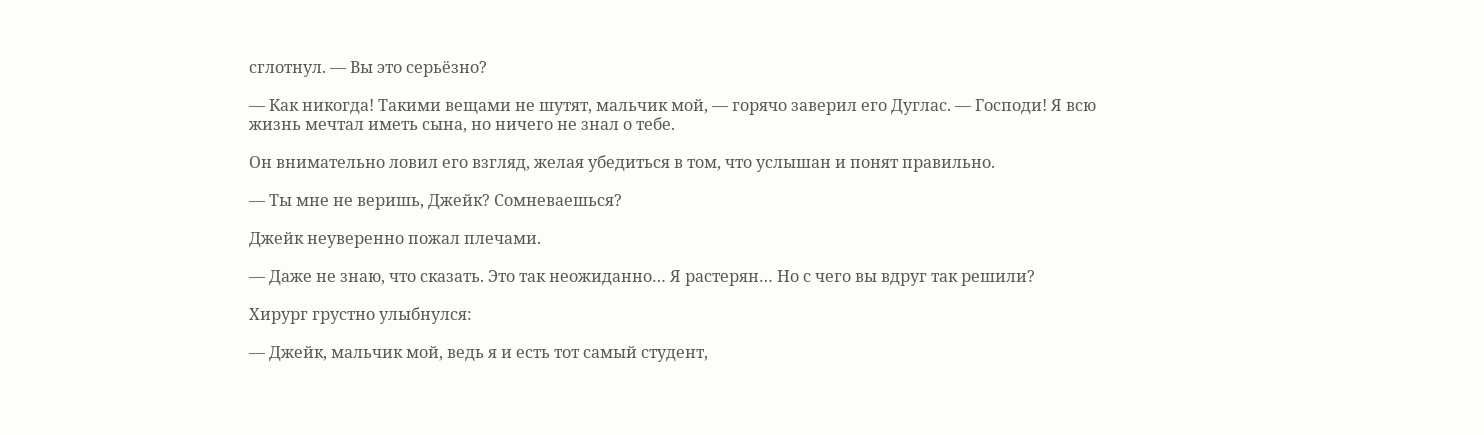сглотнул. — Вы это серьёзно?

— Как никогда! Такими вещами не шутят, мальчик мой, — горячо заверил его Дуглас. — Господи! Я всю жизнь мечтал иметь сына, но ничего не знал о тебе.

Он внимательно ловил его взгляд, желая убедиться в том, что услышан и понят правильно.

— Ты мне не веришь, Джейк? Сомневаешься?

Джейк неуверенно пожал плечами.

— Даже не знаю, что сказать. Это так неожиданно… Я растерян… Но с чего вы вдруг так решили?

Хирург грустно улыбнулся:

— Джейк, мальчик мой, ведь я и есть тот самый студент,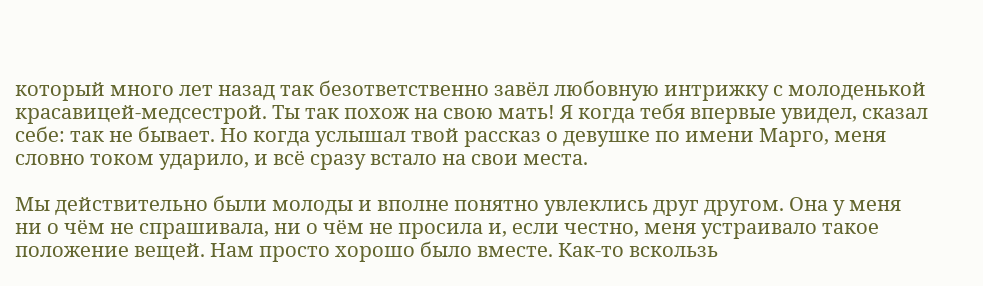который много лет назад так безответственно завёл любовную интрижку с молоденькой красавицей-медсестрой. Ты так похож на свою мать! Я когда тебя впервые увидел, сказал себе: так не бывает. Но когда услышал твой рассказ о девушке по имени Марго, меня словно током ударило, и всё сразу встало на свои места.

Мы действительно были молоды и вполне понятно увлеклись друг другом. Она у меня ни о чём не спрашивала, ни о чём не просила и, если честно, меня устраивало такое положение вещей. Нам просто хорошо было вместе. Как-то вскользь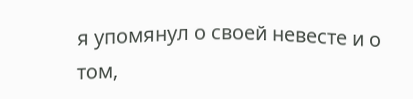я упомянул о своей невесте и о том,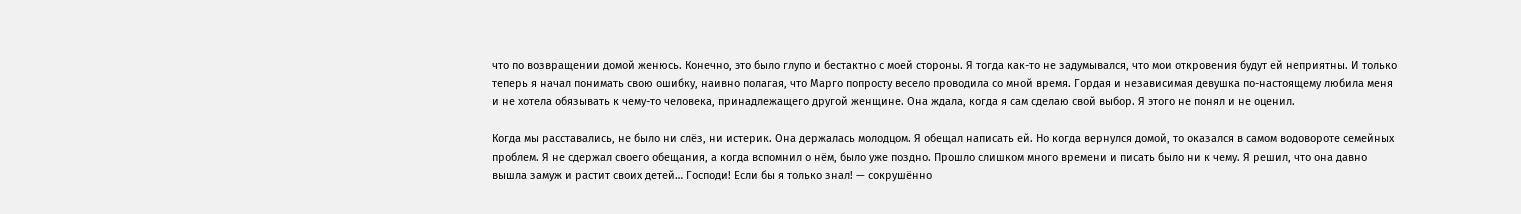что по возвращении домой женюсь. Конечно, это было глупо и бестактно с моей стороны. Я тогда как-то не задумывался, что мои откровения будут ей неприятны. И только теперь я начал понимать свою ошибку, наивно полагая, что Марго попросту весело проводила со мной время. Гордая и независимая девушка по-настоящему любила меня и не хотела обязывать к чему-то человека, принадлежащего другой женщине. Она ждала, когда я сам сделаю свой выбор. Я этого не понял и не оценил.

Когда мы расставались, не было ни слёз, ни истерик. Она держалась молодцом. Я обещал написать ей. Но когда вернулся домой, то оказался в самом водовороте семейных проблем. Я не сдержал своего обещания, а когда вспомнил о нём, было уже поздно. Прошло слишком много времени и писать было ни к чему. Я решил, что она давно вышла замуж и растит своих детей… Господи! Если бы я только знал! — сокрушённо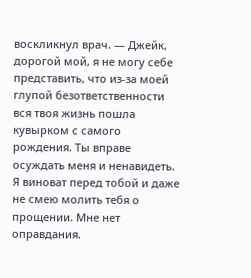воскликнул врач. — Джейк, дорогой мой, я не могу себе представить, что из-за моей глупой безответственности вся твоя жизнь пошла кувырком с самого рождения. Ты вправе осуждать меня и ненавидеть. Я виноват перед тобой и даже не смею молить тебя о прощении. Мне нет оправдания.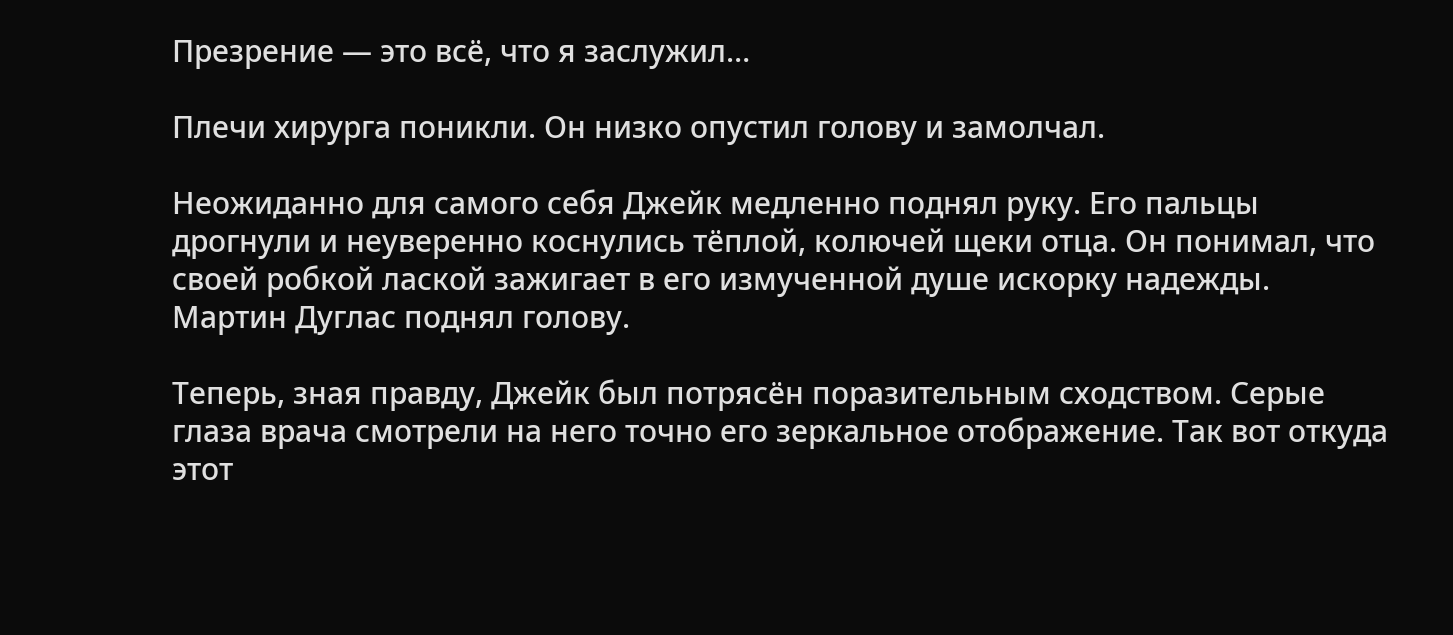Презрение — это всё, что я заслужил…

Плечи хирурга поникли. Он низко опустил голову и замолчал.

Неожиданно для самого себя Джейк медленно поднял руку. Его пальцы дрогнули и неуверенно коснулись тёплой, колючей щеки отца. Он понимал, что своей робкой лаской зажигает в его измученной душе искорку надежды. Мартин Дуглас поднял голову.

Теперь, зная правду, Джейк был потрясён поразительным сходством. Серые глаза врача смотрели на него точно его зеркальное отображение. Так вот откуда этот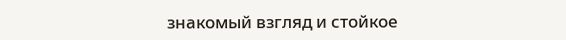знакомый взгляд и стойкое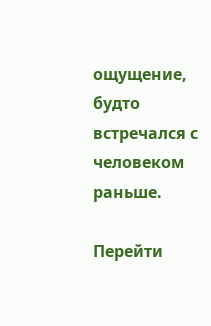ощущение, будто встречался с человеком раньше.

Перейти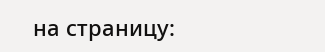на страницу: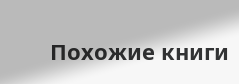Похожие книги